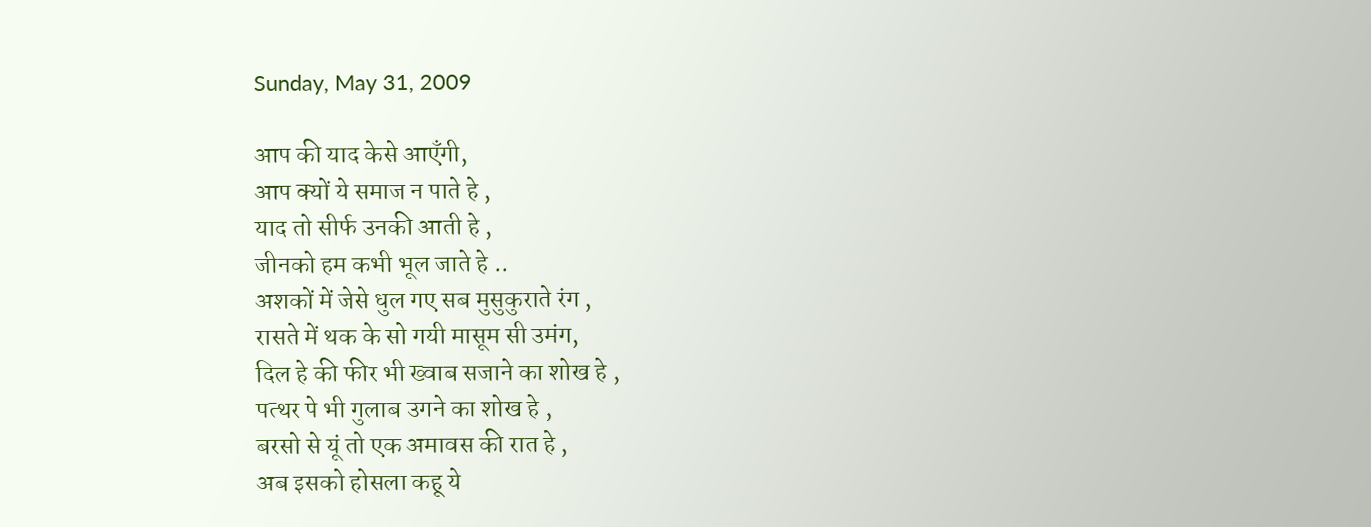Sunday, May 31, 2009

आप की याद केसे आएँगी,
आप क्यों ये समाज न पाते हे ,
याद तो सीर्फ उनकी आती हे ,
जीनको हम कभी भूल जाते हे ..
अशकों में जेसे धुल गए सब मुसुकुराते रंग ,
रासते में थक के सो गयी मासूम सी उमंग,
दिल हे की फीर भी ख्वाब सजाने का शोख हे ,
पत्थर पे भी गुलाब उगने का शोख हे ,
बरसो से यूं तो एक अमावस की रात हे ,
अब इसको होसला कहू ये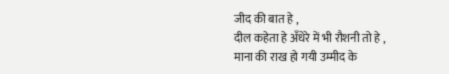जीद की बात हे ,
दील कहेता हे अँधेरे में भी रौशनी तो हे ,
माना की राख हो गयी उम्मीद के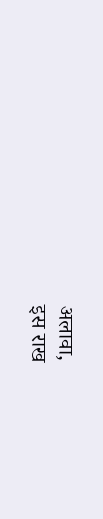अलावा,
इस राख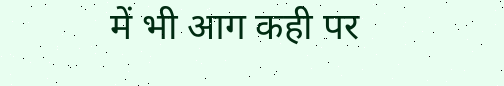में भी आग कही पर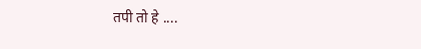तपी तो हे ....